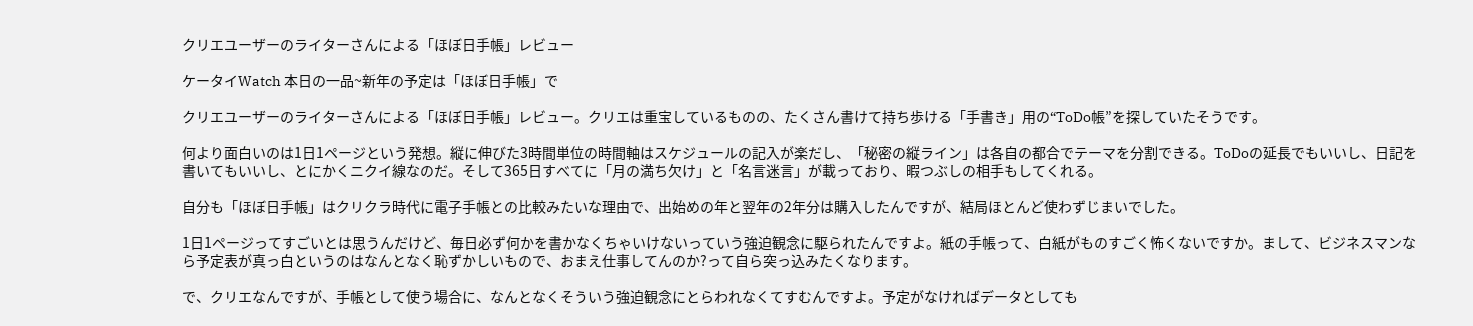クリエユーザーのライターさんによる「ほぼ日手帳」レビュー

ケータイWatch 本日の一品~新年の予定は「ほぼ日手帳」で

クリエユーザーのライターさんによる「ほぼ日手帳」レビュー。クリエは重宝しているものの、たくさん書けて持ち歩ける「手書き」用の“ToDo帳”を探していたそうです。

何より面白いのは1日1ページという発想。縦に伸びた3時間単位の時間軸はスケジュールの記入が楽だし、「秘密の縦ライン」は各自の都合でテーマを分割できる。ToDoの延長でもいいし、日記を書いてもいいし、とにかくニクイ線なのだ。そして365日すべてに「月の満ち欠け」と「名言迷言」が載っており、暇つぶしの相手もしてくれる。

自分も「ほぼ日手帳」はクリクラ時代に電子手帳との比較みたいな理由で、出始めの年と翌年の2年分は購入したんですが、結局ほとんど使わずじまいでした。

1日1ページってすごいとは思うんだけど、毎日必ず何かを書かなくちゃいけないっていう強迫観念に駆られたんですよ。紙の手帳って、白紙がものすごく怖くないですか。まして、ビジネスマンなら予定表が真っ白というのはなんとなく恥ずかしいもので、おまえ仕事してんのか?って自ら突っ込みたくなります。

で、クリエなんですが、手帳として使う場合に、なんとなくそういう強迫観念にとらわれなくてすむんですよ。予定がなければデータとしても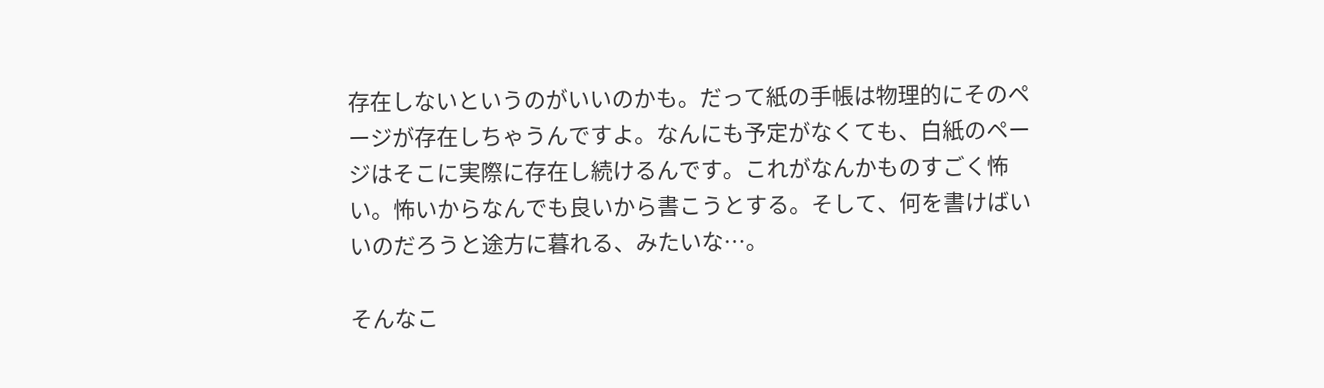存在しないというのがいいのかも。だって紙の手帳は物理的にそのページが存在しちゃうんですよ。なんにも予定がなくても、白紙のページはそこに実際に存在し続けるんです。これがなんかものすごく怖い。怖いからなんでも良いから書こうとする。そして、何を書けばいいのだろうと途方に暮れる、みたいな…。

そんなこ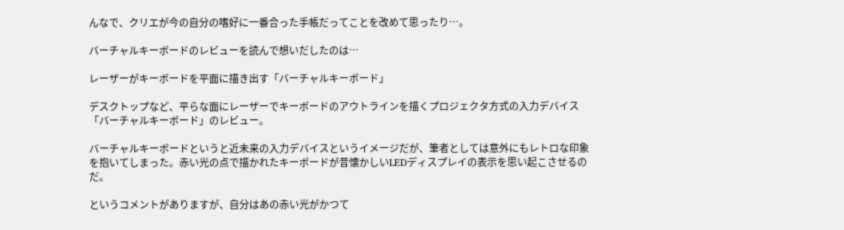んなで、クリエが今の自分の嗜好に一番合った手帳だってことを改めて思ったり…。

バーチャルキーボードのレビューを読んで想いだしたのは…

レーザーがキーボードを平面に描き出す「バーチャルキーボード」

デスクトップなど、平らな面にレーザーでキーボードのアウトラインを描くプロジェクタ方式の入力デバイス「バーチャルキーボード」のレビュー。

バーチャルキーボードというと近未来の入力デバイスというイメージだが、筆者としては意外にもレトロな印象を抱いてしまった。赤い光の点で描かれたキーボードが昔懐かしいLEDディスプレイの表示を思い起こさせるのだ。

というコメントがありますが、自分はあの赤い光がかつて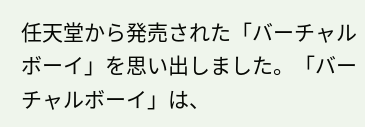任天堂から発売された「バーチャルボーイ」を思い出しました。「バーチャルボーイ」は、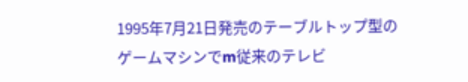1995年7月21日発売のテーブルトップ型のゲームマシンでm従来のテレビ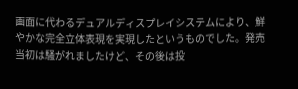画面に代わるデュアルディスプレイシステムにより、鮮やかな完全立体表現を実現したというものでした。発売当初は騒がれましたけど、その後は投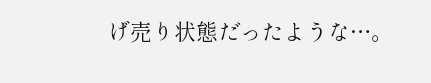げ売り状態だったような…。